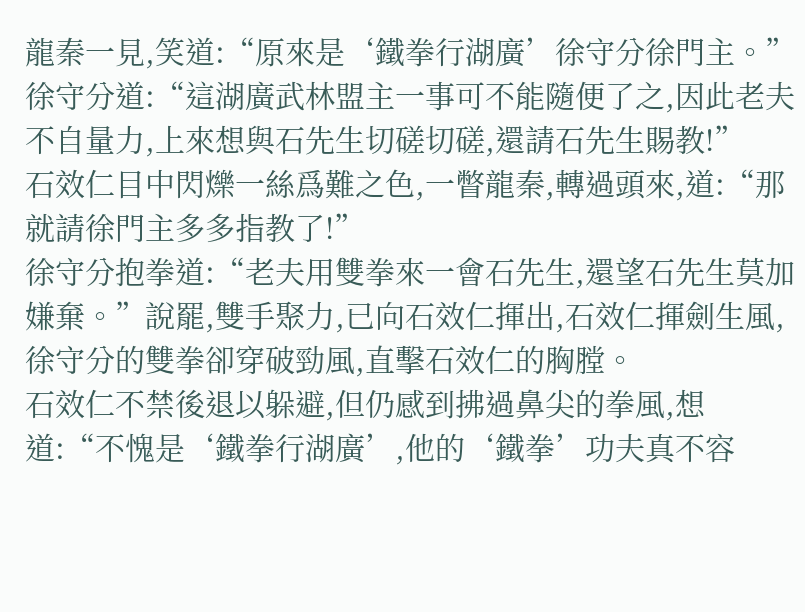龍秦一見,笑道:“原來是‘鐵拳行湖廣’徐守分徐門主。”徐守分道:“這湖廣武林盟主一事可不能隨便了之,因此老夫不自量力,上來想與石先生切磋切磋,還請石先生賜教!”
石效仁目中閃爍一絲爲難之色,一瞥龍秦,轉過頭來,道:“那就請徐門主多多指教了!”
徐守分抱拳道:“老夫用雙拳來一會石先生,還望石先生莫加嫌棄。”說罷,雙手聚力,已向石效仁揮出,石效仁揮劍生風,徐守分的雙拳卻穿破勁風,直擊石效仁的胸膛。
石效仁不禁後退以躲避,但仍感到拂過鼻尖的拳風,想道:“不愧是‘鐵拳行湖廣’,他的‘鐵拳’功夫真不容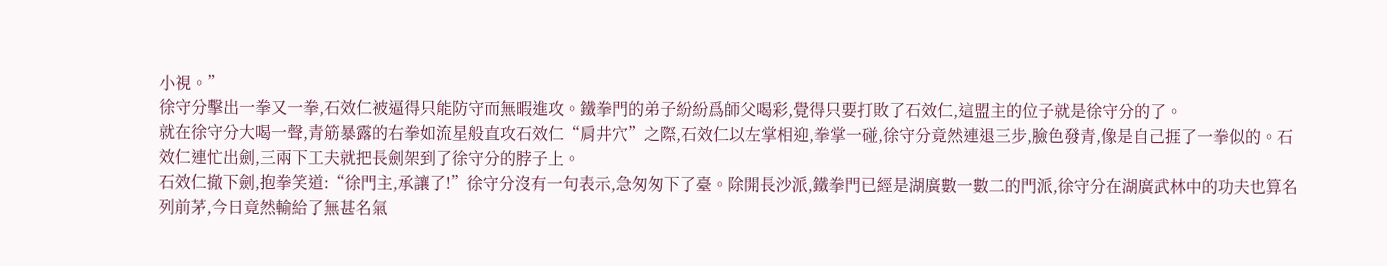小視。”
徐守分擊出一拳又一拳,石效仁被逼得只能防守而無暇進攻。鐵拳門的弟子紛紛爲師父喝彩,覺得只要打敗了石效仁,這盟主的位子就是徐守分的了。
就在徐守分大喝一聲,青筋暴露的右拳如流星般直攻石效仁“肩井穴”之際,石效仁以左掌相迎,拳掌一碰,徐守分竟然連退三步,臉色發青,像是自己捱了一拳似的。石效仁連忙出劍,三兩下工夫就把長劍架到了徐守分的脖子上。
石效仁撤下劍,抱拳笑道:“徐門主,承讓了!”徐守分沒有一句表示,急匆匆下了臺。除開長沙派,鐵拳門已經是湖廣數一數二的門派,徐守分在湖廣武林中的功夫也算名列前茅,今日竟然輸給了無甚名氣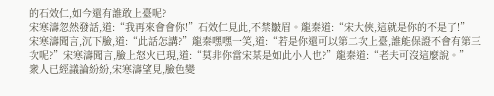的石效仁,如今還有誰敢上臺呢?
宋寒濤忽然發話,道:“我再來會會你!”石效仁見此,不禁皺眉。龍秦道:“宋大俠,這就是你的不是了!”
宋寒濤聞言,沉下臉,道:“此話怎講?”龍秦嘿嘿一笑,道:“若是你還可以第二次上臺,誰能保證不會有第三次呢?”宋寒濤聞言,臉上怒火已現,道:“莫非你當宋某是如此小人也?”龍秦道:“老夫可沒這麼說。”
衆人已經議論紛紛,宋寒濤望見,臉色變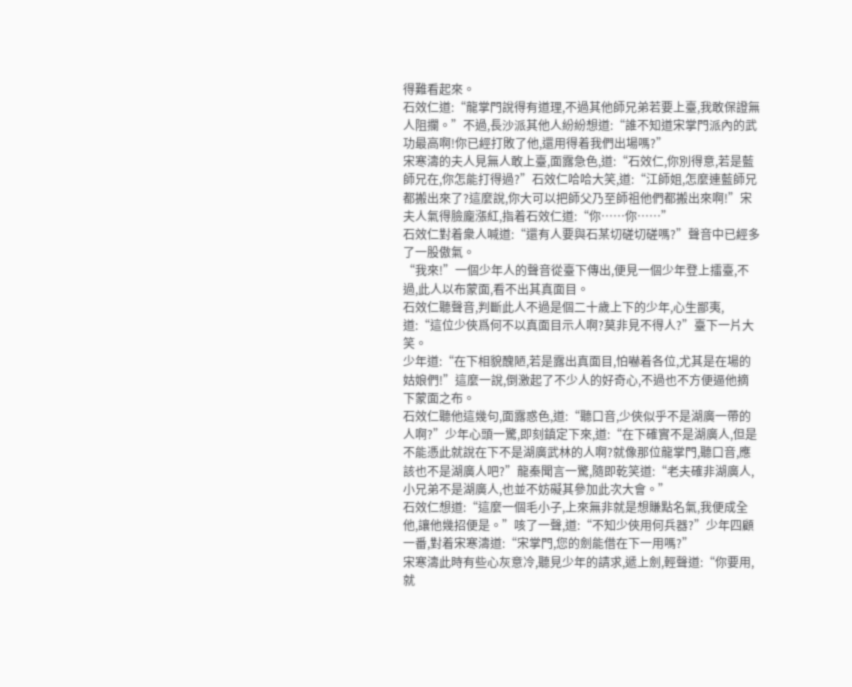得難看起來。
石效仁道:“龍掌門說得有道理,不過其他師兄弟若要上臺,我敢保證無人阻攔。”不過,長沙派其他人紛紛想道:“誰不知道宋掌門派內的武功最高啊!你已經打敗了他,還用得着我們出場嗎?”
宋寒濤的夫人見無人敢上臺,面露急色,道:“石效仁,你別得意,若是藍師兄在,你怎能打得過?”石效仁哈哈大笑,道:“江師姐,怎麼連藍師兄都搬出來了?這麼說,你大可以把師父乃至師祖他們都搬出來啊!”宋夫人氣得臉龐漲紅,指着石效仁道:“你……你……”
石效仁對着衆人喊道:“還有人要與石某切磋切磋嗎?”聲音中已經多了一股傲氣。
“我來!”一個少年人的聲音從臺下傳出,便見一個少年登上擂臺,不過,此人以布蒙面,看不出其真面目。
石效仁聽聲音,判斷此人不過是個二十歲上下的少年,心生鄙夷,道:“這位少俠爲何不以真面目示人啊?莫非見不得人?”臺下一片大笑。
少年道:“在下相貌醜陋,若是露出真面目,怕嚇着各位,尤其是在場的姑娘們!”這麼一說,倒激起了不少人的好奇心,不過也不方便逼他摘下蒙面之布。
石效仁聽他這幾句,面露惑色,道:“聽口音,少俠似乎不是湖廣一帶的人啊?”少年心頭一驚,即刻鎮定下來,道:“在下確實不是湖廣人,但是不能憑此就說在下不是湖廣武林的人啊?就像那位龍掌門,聽口音,應該也不是湖廣人吧?”龍秦聞言一驚,隨即乾笑道:“老夫確非湖廣人,小兄弟不是湖廣人,也並不妨礙其參加此次大會。”
石效仁想道:“這麼一個毛小子,上來無非就是想賺點名氣,我便成全他,讓他幾招便是。”咳了一聲,道:“不知少俠用何兵器?”少年四顧一番,對着宋寒濤道:“宋掌門,您的劍能借在下一用嗎?”
宋寒濤此時有些心灰意冷,聽見少年的請求,遞上劍,輕聲道:“你要用,就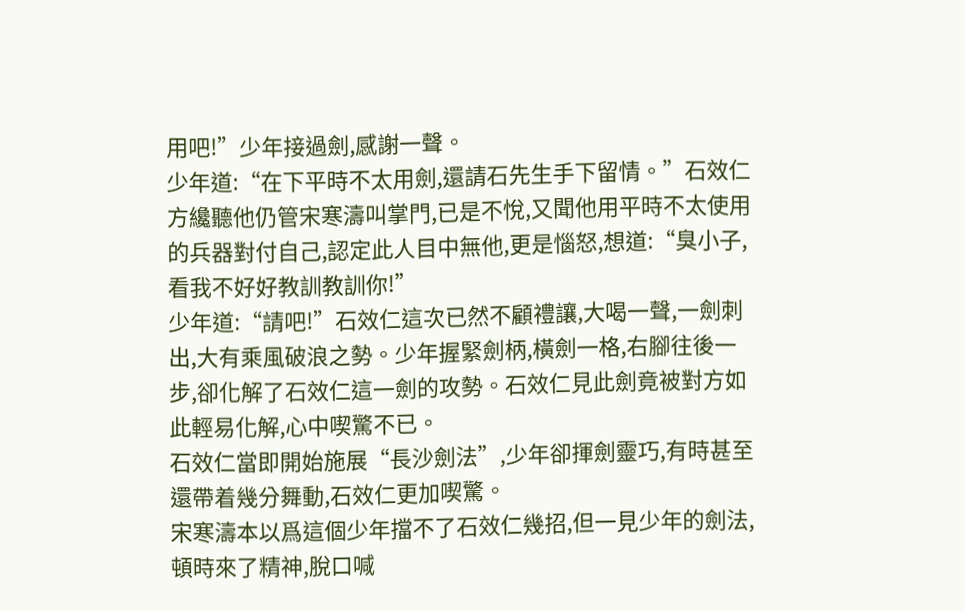用吧!”少年接過劍,感謝一聲。
少年道:“在下平時不太用劍,還請石先生手下留情。”石效仁方纔聽他仍管宋寒濤叫掌門,已是不悅,又聞他用平時不太使用的兵器對付自己,認定此人目中無他,更是惱怒,想道:“臭小子,看我不好好教訓教訓你!”
少年道:“請吧!”石效仁這次已然不顧禮讓,大喝一聲,一劍刺出,大有乘風破浪之勢。少年握緊劍柄,橫劍一格,右腳往後一步,卻化解了石效仁這一劍的攻勢。石效仁見此劍竟被對方如此輕易化解,心中喫驚不已。
石效仁當即開始施展“長沙劍法”,少年卻揮劍靈巧,有時甚至還帶着幾分舞動,石效仁更加喫驚。
宋寒濤本以爲這個少年擋不了石效仁幾招,但一見少年的劍法,頓時來了精神,脫口喊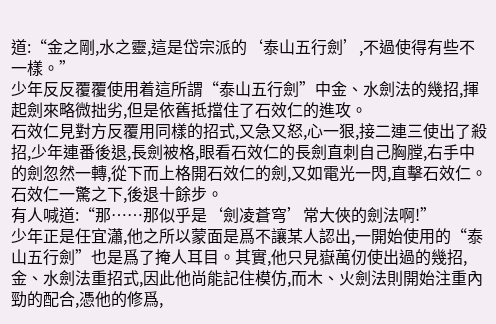道:“金之剛,水之靈,這是岱宗派的‘泰山五行劍’,不過使得有些不一樣。”
少年反反覆覆使用着這所謂“泰山五行劍”中金、水劍法的幾招,揮起劍來略微拙劣,但是依舊抵擋住了石效仁的進攻。
石效仁見對方反覆用同樣的招式,又急又怒,心一狠,接二連三使出了殺招,少年連番後退,長劍被格,眼看石效仁的長劍直刺自己胸膛,右手中的劍忽然一轉,從下而上格開石效仁的劍,又如電光一閃,直擊石效仁。石效仁一驚之下,後退十餘步。
有人喊道:“那……那似乎是‘劍凌蒼穹’常大俠的劍法啊!”
少年正是任宜瀟,他之所以蒙面是爲不讓某人認出,一開始使用的“泰山五行劍”也是爲了掩人耳目。其實,他只見嶽萬仞使出過的幾招,金、水劍法重招式,因此他尚能記住模仿,而木、火劍法則開始注重內勁的配合,憑他的修爲,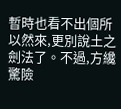暫時也看不出個所以然來,更別說土之劍法了。不過,方纔驚險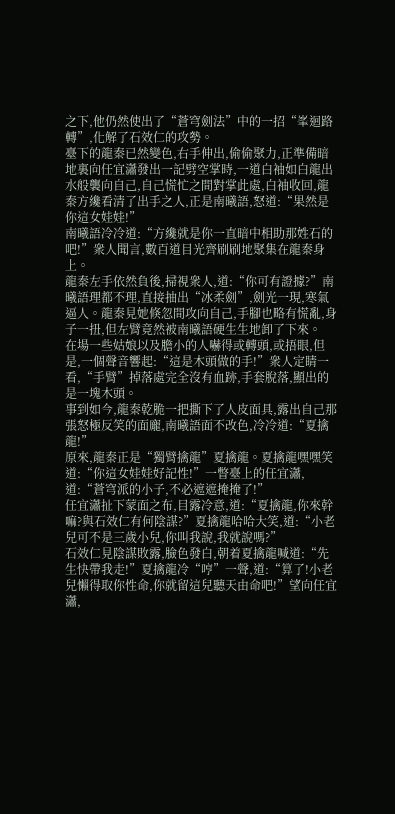之下,他仍然使出了“蒼穹劍法”中的一招“峯迴路轉”,化解了石效仁的攻勢。
臺下的龍秦已然變色,右手伸出,偷偷聚力,正準備暗地裏向任宜瀟發出一記劈空掌時,一道白袖如白龍出水般襲向自己,自己慌忙之間對掌此處,白袖收回,龍秦方纔看清了出手之人,正是南曦語,怒道:“果然是你這女娃娃!”
南曦語冷冷道:“方纔就是你一直暗中相助那姓石的吧!”衆人聞言,數百道目光齊刷刷地聚集在龍秦身上。
龍秦左手依然負後,掃視衆人,道:“你可有證據?”南曦語理都不理,直接抽出“冰柔劍”,劍光一現,寒氣逼人。龍秦見她倏忽間攻向自己,手腳也略有慌亂,身子一扭,但左臂竟然被南曦語硬生生地卸了下來。
在場一些姑娘以及膽小的人嚇得或轉頭,或捂眼,但是,一個聲音響起:“這是木頭做的手!”衆人定睛一看,“手臂”掉落處完全沒有血跡,手套脫落,顯出的是一塊木頭。
事到如今,龍秦乾脆一把撕下了人皮面具,露出自己那張怒極反笑的面龐,南曦語面不改色,冷冷道:“夏擒龍!”
原來,龍秦正是“獨臂擒龍”夏擒龍。夏擒龍嘿嘿笑道:“你這女娃娃好記性!”一瞥臺上的任宜瀟,道:“蒼穹派的小子,不必遮遮掩掩了!”
任宜瀟扯下蒙面之布,目露冷意,道:“夏擒龍,你來幹嘛?與石效仁有何陰謀?”夏擒龍哈哈大笑,道:“小老兒可不是三歲小兒,你叫我說,我就說嗎?”
石效仁見陰謀敗露,臉色發白,朝着夏擒龍喊道:“先生快帶我走!”夏擒龍冷“哼”一聲,道:“算了!小老兒懶得取你性命,你就留這兒聽天由命吧!”望向任宜瀟,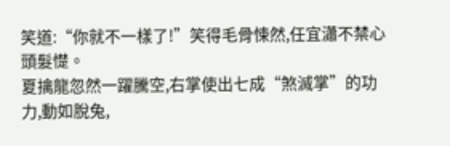笑道:“你就不一樣了!”笑得毛骨悚然,任宜瀟不禁心頭髮憷。
夏擒龍忽然一躍騰空,右掌使出七成“煞滅掌”的功力,動如脫兔,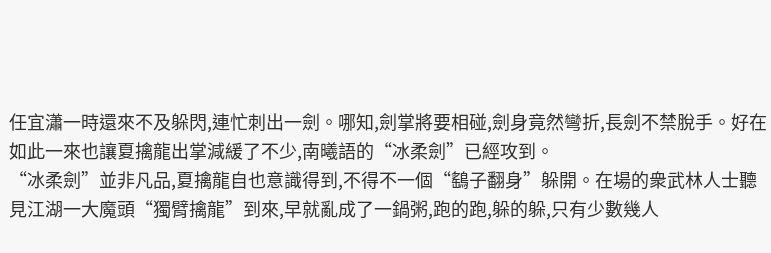任宜瀟一時還來不及躲閃,連忙刺出一劍。哪知,劍掌將要相碰,劍身竟然彎折,長劍不禁脫手。好在如此一來也讓夏擒龍出掌減緩了不少,南曦語的“冰柔劍”已經攻到。
“冰柔劍”並非凡品,夏擒龍自也意識得到,不得不一個“鷂子翻身”躲開。在場的衆武林人士聽見江湖一大魔頭“獨臂擒龍”到來,早就亂成了一鍋粥,跑的跑,躲的躲,只有少數幾人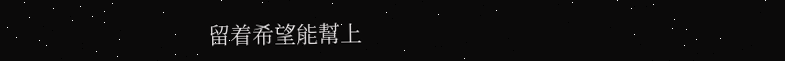留着希望能幫上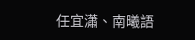任宜瀟、南曦語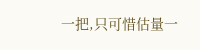一把,只可惜估量一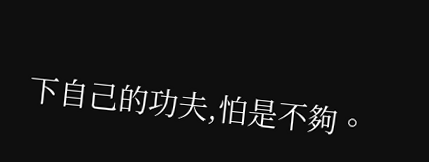下自己的功夫,怕是不夠。